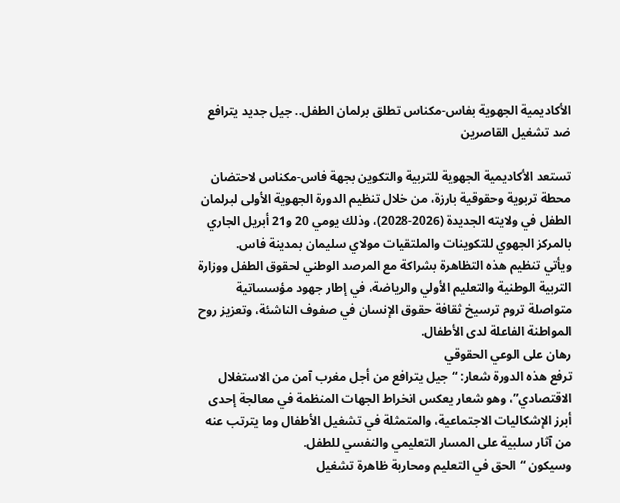الأكاديمية الجهوية بفاس-مكناس تطلق برلمان الطفل.. جيل جديد يترافع ضد تشغيل القاصرين

تستعد الأكاديمية الجهوية للتربية والتكوين بجهة فاس-مكناس لاحتضان محطة تربوية وحقوقية بارزة، من خلال تنظيم الدورة الجهوية الأولى لبرلمان الطفل في ولايته الجديدة (2026-2028)، وذلك يومي 20 و21 أبريل الجاري بالمركز الجهوي للتكوينات والملتقيات مولاي سليمان بمدينة فاس.
ويأتي تنظيم هذه التظاهرة بشراكة مع المرصد الوطني لحقوق الطفل ووزارة التربية الوطنية والتعليم الأولي والرياضة، في إطار جهود مؤسساتية متواصلة تروم ترسيخ ثقافة حقوق الإنسان في صفوف الناشئة، وتعزيز روح المواطنة الفاعلة لدى الأطفال.
رهان على الوعي الحقوقي
ترفع هذه الدورة شعار: “جيل يترافع من أجل مغرب آمن من الاستغلال الاقتصادي”، وهو شعار يعكس انخراط الجهات المنظمة في معالجة إحدى أبرز الإشكاليات الاجتماعية، والمتمثلة في تشغيل الأطفال وما يترتب عنه من آثار سلبية على المسار التعليمي والنفسي للطفل.
وسيكون “الحق في التعليم ومحاربة ظاهرة تشغيل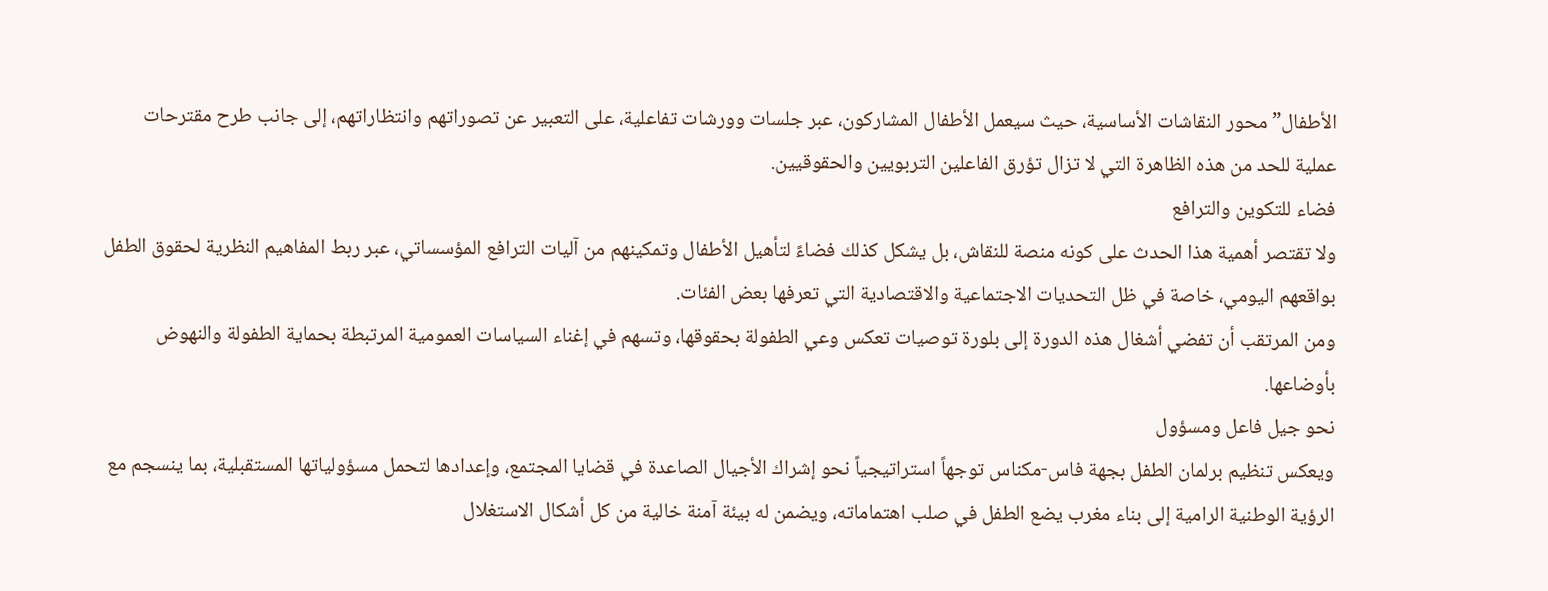الأطفال” محور النقاشات الأساسية، حيث سيعمل الأطفال المشاركون، عبر جلسات وورشات تفاعلية، على التعبير عن تصوراتهم وانتظاراتهم، إلى جانب طرح مقترحات عملية للحد من هذه الظاهرة التي لا تزال تؤرق الفاعلين التربويين والحقوقيين.
فضاء للتكوين والترافع
ولا تقتصر أهمية هذا الحدث على كونه منصة للنقاش، بل يشكل كذلك فضاءً لتأهيل الأطفال وتمكينهم من آليات الترافع المؤسساتي، عبر ربط المفاهيم النظرية لحقوق الطفل بواقعهم اليومي، خاصة في ظل التحديات الاجتماعية والاقتصادية التي تعرفها بعض الفئات.
ومن المرتقب أن تفضي أشغال هذه الدورة إلى بلورة توصيات تعكس وعي الطفولة بحقوقها، وتسهم في إغناء السياسات العمومية المرتبطة بحماية الطفولة والنهوض بأوضاعها.
نحو جيل فاعل ومسؤول
ويعكس تنظيم برلمان الطفل بجهة فاس-مكناس توجهاً استراتيجياً نحو إشراك الأجيال الصاعدة في قضايا المجتمع، وإعدادها لتحمل مسؤولياتها المستقبلية، بما ينسجم مع الرؤية الوطنية الرامية إلى بناء مغرب يضع الطفل في صلب اهتماماته، ويضمن له بيئة آمنة خالية من كل أشكال الاستغلال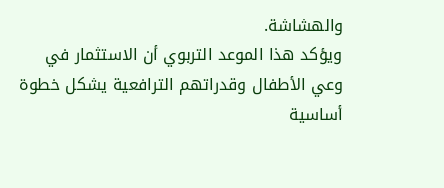والهشاشة.
ويؤكد هذا الموعد التربوي أن الاستثمار في وعي الأطفال وقدراتهم الترافعية يشكل خطوة أساسية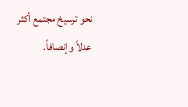نحو ترسيخ مجتمع أكثر عدلاً وإنصافاً.